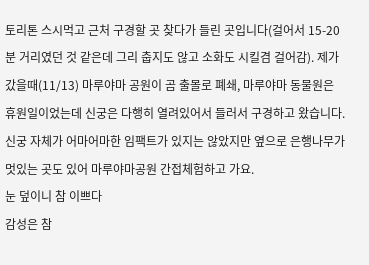토리톤 스시먹고 근처 구경할 곳 찾다가 들린 곳입니다(걸어서 15-20분 거리였던 것 같은데 그리 춥지도 않고 소화도 시킬겸 걸어감). 제가 갔을때(11/13) 마루야마 공원이 곰 출몰로 폐쇄, 마루야마 동물원은 휴원일이었는데 신궁은 다행히 열려있어서 들러서 구경하고 왔습니다. 신궁 자체가 어마어마한 임팩트가 있지는 않았지만 옆으로 은행나무가 멋있는 곳도 있어 마루야마공원 간접체험하고 가요.
눈 덮이니 참 이쁘다
감성은 참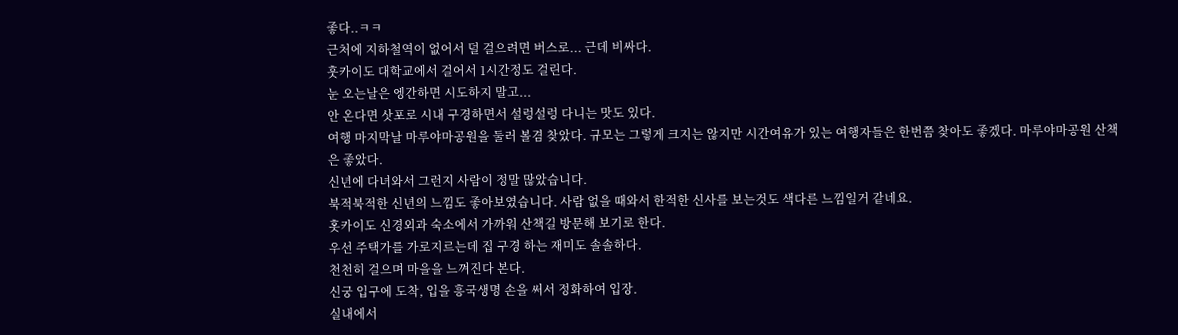좋다..ㅋㅋ
근처에 지하철역이 없어서 덜 걸으려면 버스로... 근데 비싸다.
훗카이도 대학교에서 걸어서 1시간정도 걸린다.
눈 오는날은 엥간하면 시도하지 말고...
안 온다면 삿포로 시내 구경하면서 설렁설렁 다니는 맛도 있다.
여행 마지막날 마루야마공원을 둘러 볼겸 찾았다. 규모는 그렇게 크지는 않지만 시간여유가 있는 여행자들은 한번쯤 찾아도 좋겠다. 마루야마공원 산책은 좋았다.
신년에 다녀와서 그런지 사람이 정말 많았습니다.
북적북적한 신년의 느낌도 좋아보였습니다. 사람 없을 때와서 한적한 신사를 보는것도 색다른 느낌일거 같네요.
홋카이도 신경외과 숙소에서 가까워 산책길 방문해 보기로 한다.
우선 주택가를 가로지르는데 집 구경 하는 재미도 솔솔하다.
천천히 걸으며 마을을 느껴진다 본다.
신궁 입구에 도착, 입을 흥국생명 손을 써서 정화하여 입장.
실내에서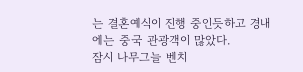는 결혼예식이 진행 중인듯하고 경내에는 중국 관광객이 많았다.
잠시 나무그늘 벤치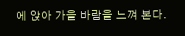에 앉아 가을 바람을 느껴 본다.